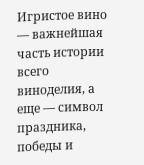Игристое вино — важнейшая часть истории всего виноделия, а еще — символ праздника, победы и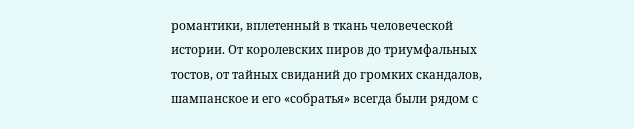романтики, вплетенный в ткань человеческой истории. От королевских пиров до триумфальных тостов, от тайных свиданий до громких скандалов, шампанское и его «собратья» всегда были рядом с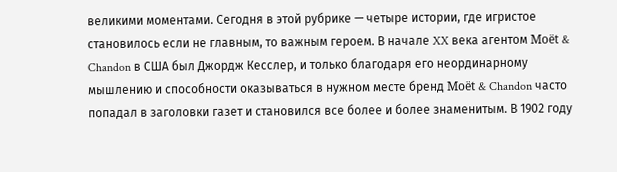великими моментами. Сегодня в этой рубрике — четыре истории, где игристое становилось если не главным, то важным героем. В начале XX века агентом Moët & Chandon в США был Джордж Кесслер, и только благодаря его неординарному мышлению и способности оказываться в нужном месте бренд Moët & Chandon часто попадал в заголовки газет и становился все более и более знаменитым. В 1902 году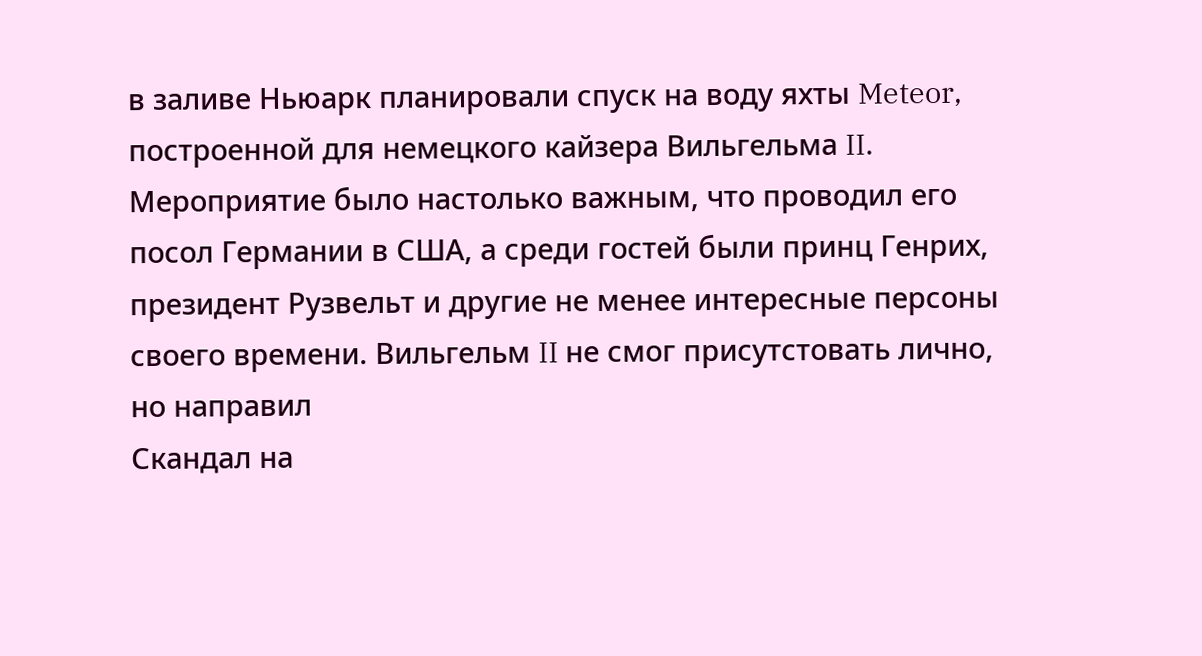в заливе Ньюарк планировали спуск на воду яхты Meteor, построенной для немецкого кайзера Вильгельма II. Мероприятие было настолько важным, что проводил его посол Германии в США, а среди гостей были принц Генрих, президент Рузвельт и другие не менее интересные персоны своего времени. Вильгельм II не смог присутстовать лично, но направил
Скандал на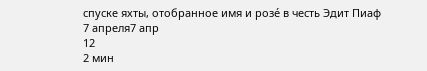спуске яхты, отобранное имя и розé в честь Эдит Пиаф
7 апреля7 апр
12
2 мин